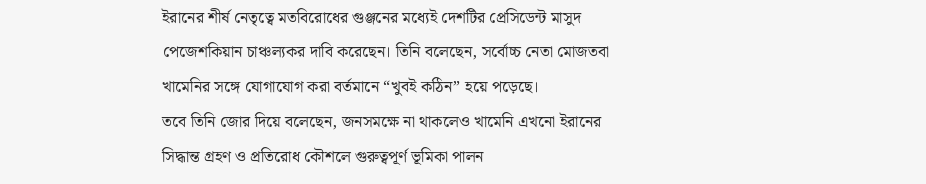ইরানের শীর্ষ নেতৃত্বে মতবিরোধের গুঞ্জনের মধ্যেই দেশটির প্রেসিডেন্ট মাসুদ পেজেশকিয়ান চাঞ্চল্যকর দাবি করেছেন। তিনি বলেছেন, সর্বোচ্চ নেতা মোজতবা খামেনির সঙ্গে যোগাযোগ করা বর্তমানে “খুবই কঠিন” হয়ে পড়েছে।
তবে তিনি জোর দিয়ে বলেছেন, জনসমক্ষে না থাকলেও খামেনি এখনো ইরানের সিদ্ধান্ত গ্রহণ ও প্রতিরোধ কৌশলে গুরুত্বপূর্ণ ভূমিকা পালন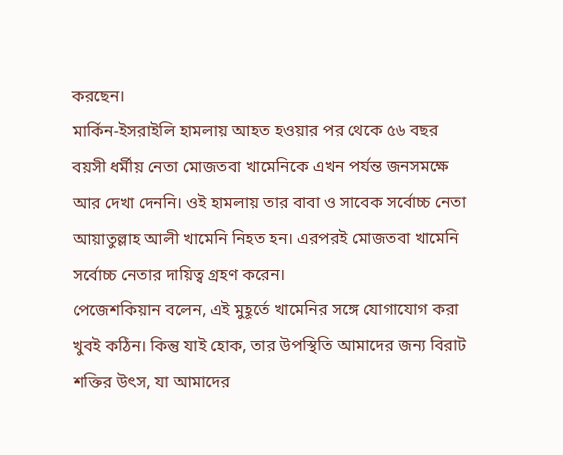করছেন।
মার্কিন-ইসরাইলি হামলায় আহত হওয়ার পর থেকে ৫৬ বছর বয়সী ধর্মীয় নেতা মোজতবা খামেনিকে এখন পর্যন্ত জনসমক্ষে আর দেখা দেননি। ওই হামলায় তার বাবা ও সাবেক সর্বোচ্চ নেতা আয়াতুল্লাহ আলী খামেনি নিহত হন। এরপরই মোজতবা খামেনি সর্বোচ্চ নেতার দায়িত্ব গ্রহণ করেন।
পেজেশকিয়ান বলেন, এই মুহূর্তে খামেনির সঙ্গে যোগাযোগ করা খুবই কঠিন। কিন্তু যাই হোক, তার উপস্থিতি আমাদের জন্য বিরাট শক্তির উৎস, যা আমাদের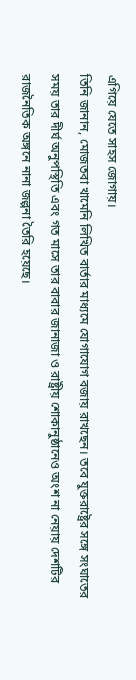এগিয়ে যেতে সাহস জোগায়।
তিনি জানান, মোজতবা খামেনি লিখিত বার্তার মাধ্যমে যোগাযোগ বজায় রাখছেন। তবে যুক্তরাষ্ট্রের সঙ্গে সংঘাতের সময় তার দীর্ঘ অনুপস্থিতি এবং গত মাসে তার বাবার জানাজা ও রাষ্ট্রীয় শোকানুষ্ঠানেও অংশ না নেয়ায় দেশটির রাজনৈতিক অঙ্গনে নানা জল্পনা তৈরি হয়েছে।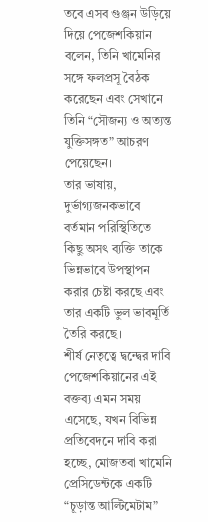তবে এসব গুঞ্জন উড়িয়ে দিয়ে পেজেশকিয়ান বলেন, তিনি খামেনির সঙ্গে ফলপ্রসূ বৈঠক করেছেন এবং সেখানে তিনি “সৌজন্য ও অত্যন্ত যুক্তিসঙ্গত” আচরণ পেয়েছেন।
তার ভাষায়, দুর্ভাগ্যজনকভাবে বর্তমান পরিস্থিতিতে কিছু অসৎ ব্যক্তি তাকে ভিন্নভাবে উপস্থাপন করার চেষ্টা করছে এবং তার একটি ভুল ভাবমূর্তি তৈরি করছে।
শীর্ষ নেতৃত্বে দ্বন্দ্বের দাবি
পেজেশকিয়ানের এই বক্তব্য এমন সময় এসেছে, যখন বিভিন্ন প্রতিবেদনে দাবি করা হচ্ছে, মোজতবা খামেনি প্রেসিডেন্টকে একটি “চূড়ান্ত আল্টিমেটাম”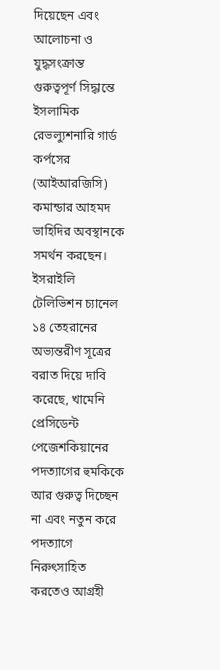দিয়েছেন এবং আলোচনা ও যুদ্ধসংক্রান্ত গুরুত্বপূর্ণ সিদ্ধান্তে ইসলামিক রেভল্যুশনারি গার্ড কর্পসের (আইআরজিসি) কমান্ডার আহমদ ভাহিদির অবস্থানকে সমর্থন করছেন।
ইসরাইলি টেলিভিশন চ্যানেল ১৪ তেহরানের অভ্যন্তরীণ সূত্রের বরাত দিয়ে দাবি করেছে, খামেনি প্রেসিডেন্ট পেজেশকিয়ানের পদত্যাগের হুমকিকে আর গুরুত্ব দিচ্ছেন না এবং নতুন করে পদত্যাগে নিরুৎসাহিত করতেও আগ্রহী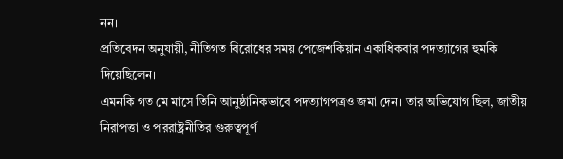নন।
প্রতিবেদন অনুযায়ী, নীতিগত বিরোধের সময় পেজেশকিয়ান একাধিকবার পদত্যাগের হুমকি দিয়েছিলেন।
এমনকি গত মে মাসে তিনি আনুষ্ঠানিকভাবে পদত্যাগপত্রও জমা দেন। তার অভিযোগ ছিল, জাতীয় নিরাপত্তা ও পররাষ্ট্রনীতির গুরুত্বপূর্ণ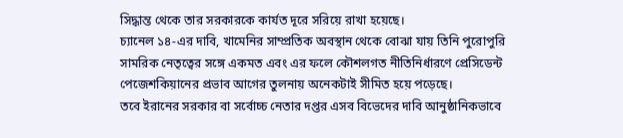সিদ্ধান্ত থেকে তার সরকারকে কার্যত দূরে সরিয়ে রাখা হয়েছে।
চ্যানেল ১৪-এর দাবি, খামেনির সাম্প্রতিক অবস্থান থেকে বোঝা যায় তিনি পুরোপুরি সামরিক নেতৃত্বের সঙ্গে একমত এবং এর ফলে কৌশলগত নীতিনির্ধারণে প্রেসিডেন্ট পেজেশকিয়ানের প্রভাব আগের তুলনায় অনেকটাই সীমিত হয়ে পড়েছে।
তবে ইরানের সরকার বা সর্বোচ্চ নেতার দপ্তর এসব বিভেদের দাবি আনুষ্ঠানিকভাবে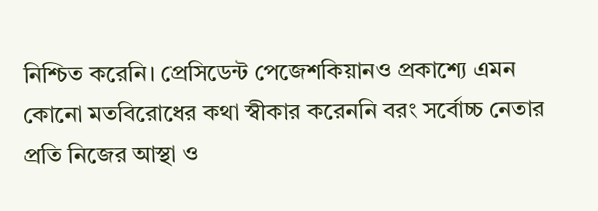নিশ্চিত করেনি। প্রেসিডেন্ট পেজেশকিয়ানও প্রকাশ্যে এমন কোনো মতবিরোধের কথা স্বীকার করেননি বরং সর্বোচ্চ নেতার প্রতি নিজের আস্থা ও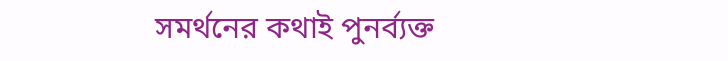সমর্থনের কথাই পুনর্ব্যক্ত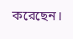করেছেন।